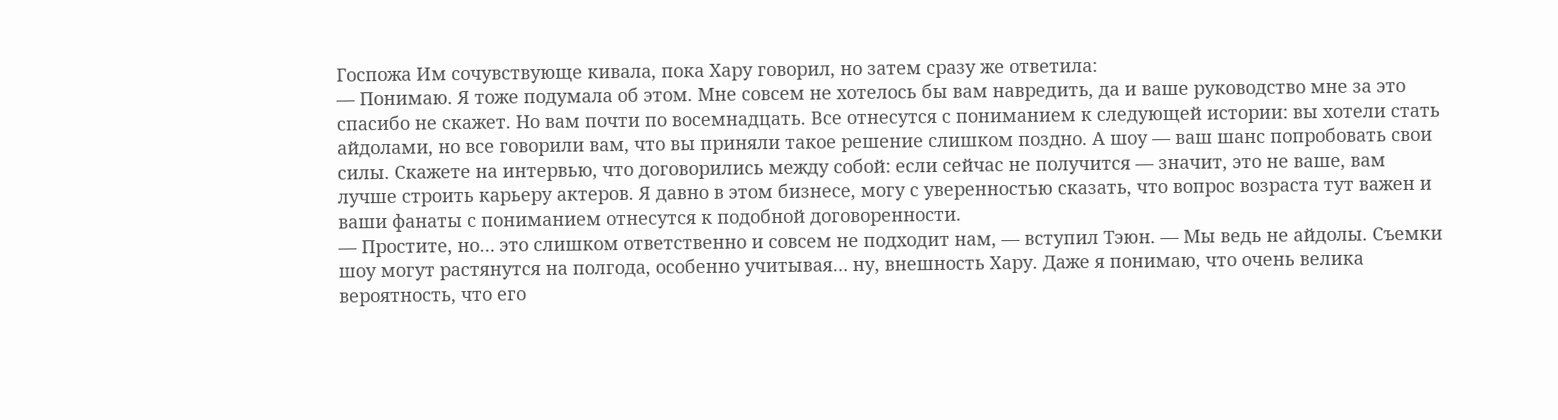Госпожа Им сочувствующе кивала, пока Хару говорил, но затем сразу же ответила:
— Понимаю. Я тоже подумала об этом. Мне совсем не хотелось бы вам навредить, да и ваше руководство мне за это спасибо не скажет. Но вам почти по восемнадцать. Все отнесутся с пониманием к следующей истории: вы хотели стать айдолами, но все говорили вам, что вы приняли такое решение слишком поздно. А шоу — ваш шанс попробовать свои силы. Скажете на интервью, что договорились между собой: если сейчас не получится — значит, это не ваше, вам лучше строить карьеру актеров. Я давно в этом бизнесе, могу с уверенностью сказать, что вопрос возраста тут важен и ваши фанаты с пониманием отнесутся к подобной договоренности.
— Простите, но… это слишком ответственно и совсем не подходит нам, — вступил Тэюн. — Мы ведь не айдолы. Съемки шоу могут растянутся на полгода, особенно учитывая… ну, внешность Хару. Даже я понимаю, что очень велика вероятность, что его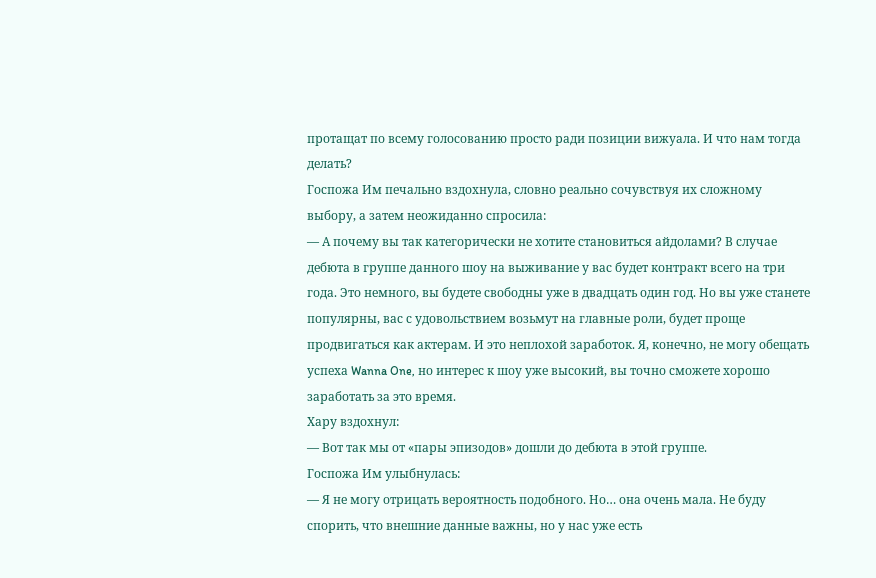протащат по всему голосованию просто ради позиции вижуала. И что нам тогда делать?
Госпожа Им печально вздохнула, словно реально сочувствуя их сложному выбору, а затем неожиданно спросила:
— А почему вы так категорически не хотите становиться айдолами? В случае дебюта в группе данного шоу на выживание у вас будет контракт всего на три года. Это немного, вы будете свободны уже в двадцать один год. Но вы уже станете популярны, вас с удовольствием возьмут на главные роли, будет проще продвигаться как актерам. И это неплохой заработок. Я, конечно, не могу обещать успеха Wanna One, но интерес к шоу уже высокий, вы точно сможете хорошо заработать за это время.
Хару вздохнул:
— Вот так мы от «пары эпизодов» дошли до дебюта в этой группе.
Госпожа Им улыбнулась:
— Я не могу отрицать вероятность подобного. Но… она очень мала. Не буду спорить, что внешние данные важны, но у нас уже есть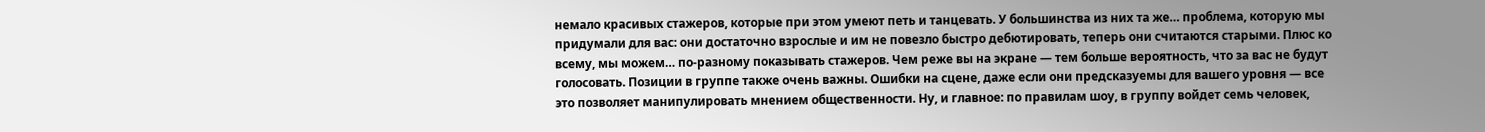немало красивых стажеров, которые при этом умеют петь и танцевать. У большинства из них та же… проблема, которую мы придумали для вас: они достаточно взрослые и им не повезло быстро дебютировать, теперь они считаются старыми. Плюс ко всему, мы можем… по-разному показывать стажеров. Чем реже вы на экране — тем больше вероятность, что за вас не будут голосовать. Позиции в группе также очень важны. Ошибки на сцене, даже если они предсказуемы для вашего уровня — все это позволяет манипулировать мнением общественности. Ну, и главное: по правилам шоу, в группу войдет семь человек,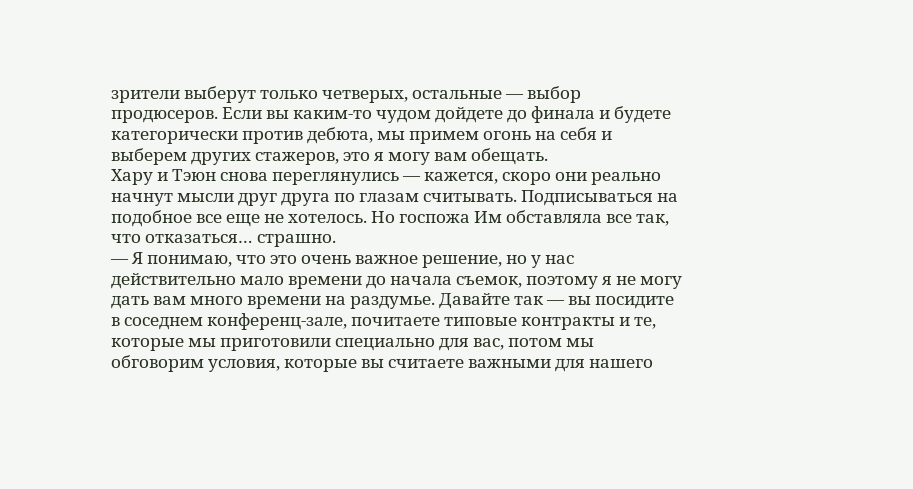зрители выберут только четверых, остальные — выбор продюсеров. Если вы каким-то чудом дойдете до финала и будете категорически против дебюта, мы примем огонь на себя и выберем других стажеров, это я могу вам обещать.
Хару и Тэюн снова переглянулись — кажется, скоро они реально начнут мысли друг друга по глазам считывать. Подписываться на подобное все еще не хотелось. Но госпожа Им обставляла все так, что отказаться… страшно.
— Я понимаю, что это очень важное решение, но у нас действительно мало времени до начала съемок, поэтому я не могу дать вам много времени на раздумье. Давайте так — вы посидите в соседнем конференц-зале, почитаете типовые контракты и те, которые мы приготовили специально для вас, потом мы обговорим условия, которые вы считаете важными для нашего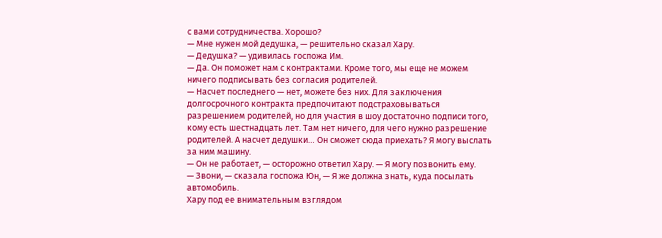с вами сотрудничества. Хорошо?
— Мне нужен мой дедушка, — решительно сказал Хару.
— Дедушка? — удивилась госпожа Им.
— Да. Он поможет нам с контрактами. Кроме того, мы еще не можем ничего подписывать без согласия родителей.
— Насчет последнего — нет, можете без них. Для заключения долгосрочного контракта предпочитают подстраховываться разрешением родителей, но для участия в шоу достаточно подписи того, кому есть шестнадцать лет. Там нет ничего, для чего нужно разрешение родителей. А насчет дедушки… Он сможет сюда приехать? Я могу выслать за ним машину.
— Он не работает, — осторожно ответил Хару. — Я могу позвонить ему.
— Звони, — сказала госпожа Юн, — Я же должна знать, куда посылать автомобиль.
Хару под ее внимательным взглядом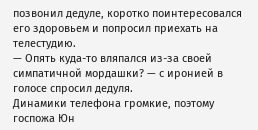позвонил дедуле, коротко поинтересовался его здоровьем и попросил приехать на телестудию.
— Опять куда-то вляпался из-за своей симпатичной мордашки? — с иронией в голосе спросил дедуля.
Динамики телефона громкие, поэтому госпожа Юн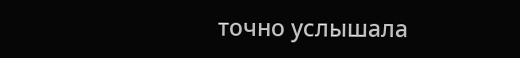точно услышала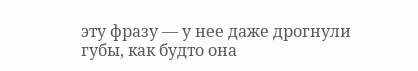эту фразу — у нее даже дрогнули губы, как будто она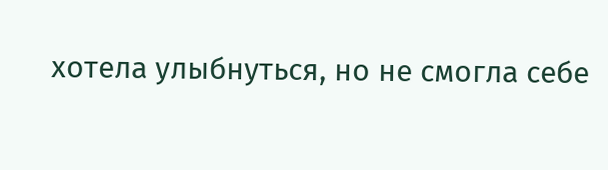хотела улыбнуться, но не смогла себе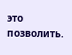это позволить.